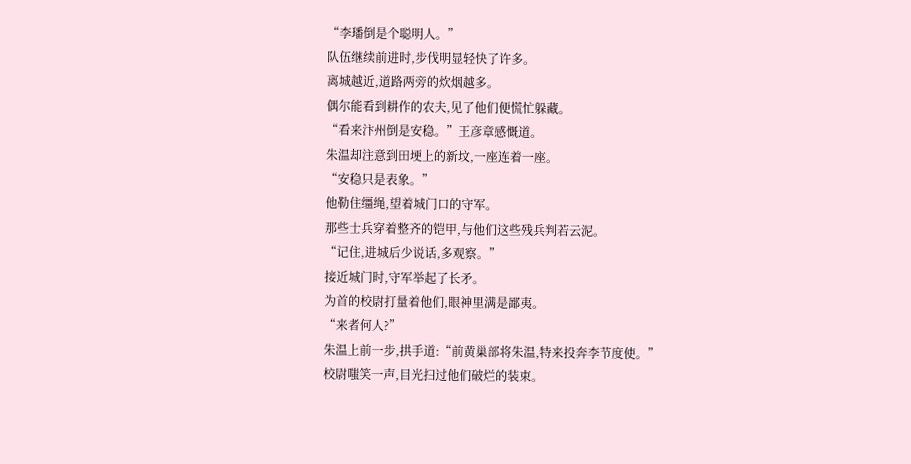“李璠倒是个聪明人。”
队伍继续前进时,步伐明显轻快了许多。
离城越近,道路两旁的炊烟越多。
偶尔能看到耕作的农夫,见了他们便慌忙躲藏。
“看来汴州倒是安稳。”王彦章感慨道。
朱温却注意到田埂上的新坟,一座连着一座。
“安稳只是表象。”
他勒住缰绳,望着城门口的守军。
那些士兵穿着整齐的铠甲,与他们这些残兵判若云泥。
“记住,进城后少说话,多观察。”
接近城门时,守军举起了长矛。
为首的校尉打量着他们,眼神里满是鄙夷。
“来者何人?”
朱温上前一步,拱手道:“前黄巢部将朱温,特来投奔李节度使。”
校尉嗤笑一声,目光扫过他们破烂的装束。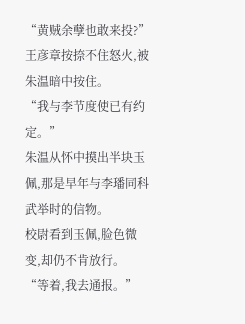“黄贼余孽也敢来投?”
王彦章按捺不住怒火,被朱温暗中按住。
“我与李节度使已有约定。”
朱温从怀中摸出半块玉佩,那是早年与李璠同科武举时的信物。
校尉看到玉佩,脸色微变,却仍不肯放行。
“等着,我去通报。”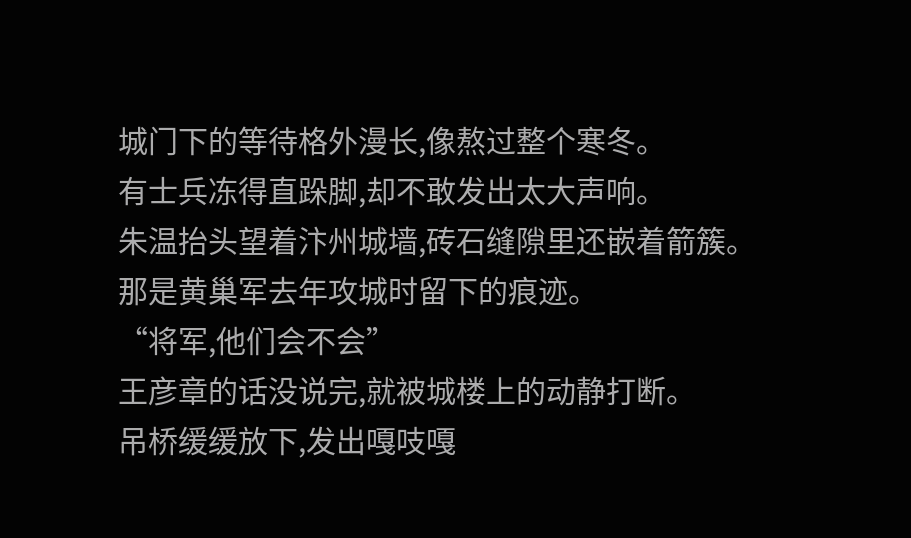城门下的等待格外漫长,像熬过整个寒冬。
有士兵冻得直跺脚,却不敢发出太大声响。
朱温抬头望着汴州城墙,砖石缝隙里还嵌着箭簇。
那是黄巢军去年攻城时留下的痕迹。
“将军,他们会不会”
王彦章的话没说完,就被城楼上的动静打断。
吊桥缓缓放下,发出嘎吱嘎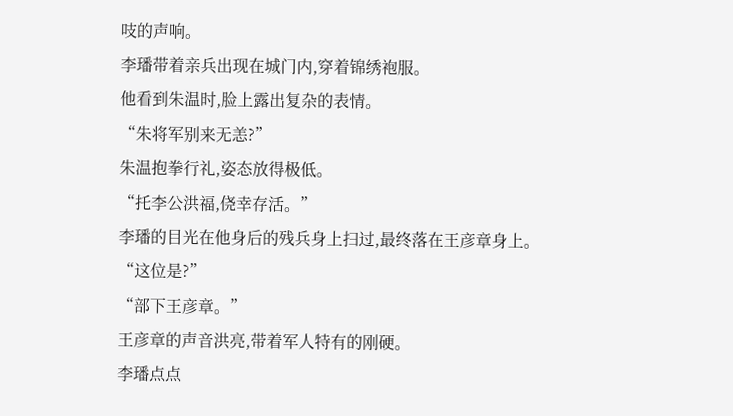吱的声响。
李璠带着亲兵出现在城门内,穿着锦绣袍服。
他看到朱温时,脸上露出复杂的表情。
“朱将军别来无恙?”
朱温抱拳行礼,姿态放得极低。
“托李公洪福,侥幸存活。”
李璠的目光在他身后的残兵身上扫过,最终落在王彦章身上。
“这位是?”
“部下王彦章。”
王彦章的声音洪亮,带着军人特有的刚硬。
李璠点点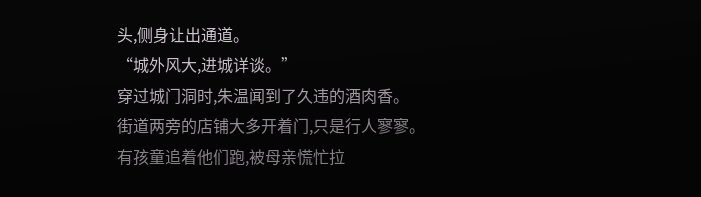头,侧身让出通道。
“城外风大,进城详谈。”
穿过城门洞时,朱温闻到了久违的酒肉香。
街道两旁的店铺大多开着门,只是行人寥寥。
有孩童追着他们跑,被母亲慌忙拉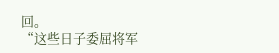回。
“这些日子委屈将军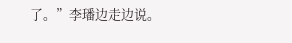了。”李璠边走边说。